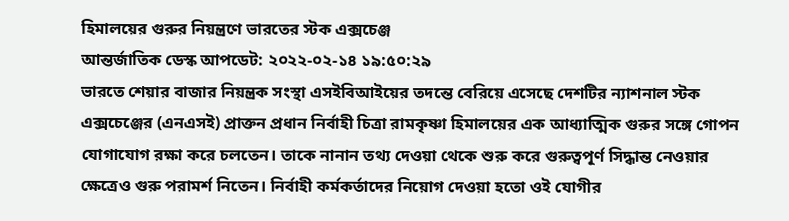হিমালয়ের গুরুর নিয়ন্ত্রণে ভারতের স্টক এক্সচেঞ্জ
আন্তর্জাতিক ডেস্ক আপডেট: ২০২২-০২-১৪ ১৯:৫০:২৯
ভারতে শেয়ার বাজার নিয়ন্ত্রক সংস্থা এসইবিআইয়ের তদন্তে বেরিয়ে এসেছে দেশটির ন্যাশনাল স্টক এক্সচেঞ্জের (এনএসই) প্রাক্তন প্রধান নির্বাহী চিত্রা রামকৃষ্ণা হিমালয়ের এক আধ্যাত্মিক গুরুর সঙ্গে গোপন যোগাযোগ রক্ষা করে চলতেন। তাকে নানান তথ্য দেওয়া থেকে শুরু করে গুরুত্বপূর্ণ সিদ্ধান্ত নেওয়ার ক্ষেত্রেও গুরু পরামর্শ নিতেন। নির্বাহী কর্মকর্তাদের নিয়োগ দেওয়া হতো ওই যোগীর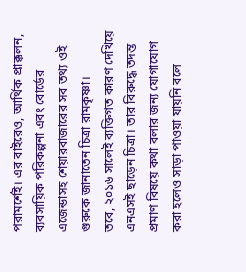পরামর্শেই। এর বাইরেও, আর্থিক প্রাক্কলন, ব্যবসায়িক পরিকল্পনা এবং বোর্ডের এজেন্ডাসহ শেয়ারবাজারের সব তথ্য ওই গুরুকে জানাতেন চিত্রা রামকৃষ্ণা।
তবে, ২০১৬ সালেই ব্যক্তিগত কারণ দেখিয়ে এনএসই ছাড়েন চিত্রা। তার বিরুদ্ধে তদন্ত প্রমাণ বিষয়ে কথা বলার জন্য যোগাযোগ করা হলেও সাড়া পাওয়া যায়নি বলে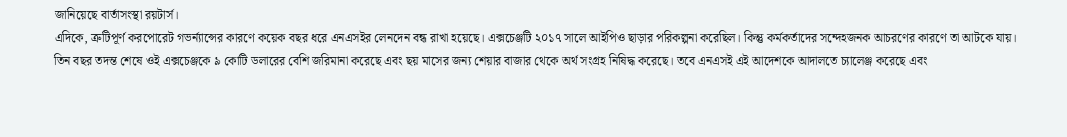জানিয়েছে বার্তাসংস্থা রয়টার্স।
এদিকে, ত্রুটিপূর্ণ করপোরেট গভর্ন্যান্সের কারণে কয়েক বছর ধরে এনএসইর লেনদেন বন্ধ রাখা হয়েছে। এক্সচেঞ্জটি ২০১৭ সালে আইপিও ছাড়ার পরিকল্পনা করেছিল। কিন্তু কর্মকর্তাদের সন্দেহজনক আচরণের কারণে তা আটকে যায়।
তিন বছর তদন্ত শেষে ওই এক্সচেঞ্জকে ৯ কোটি ডলারের বেশি জরিমানা করেছে এবং ছয় মাসের জন্য শেয়ার বাজার থেকে অর্থ সংগ্রহ নিষিদ্ধ করেছে। তবে এনএসই এই আদেশকে আদালতে চ্যালেঞ্জ করেছে এবং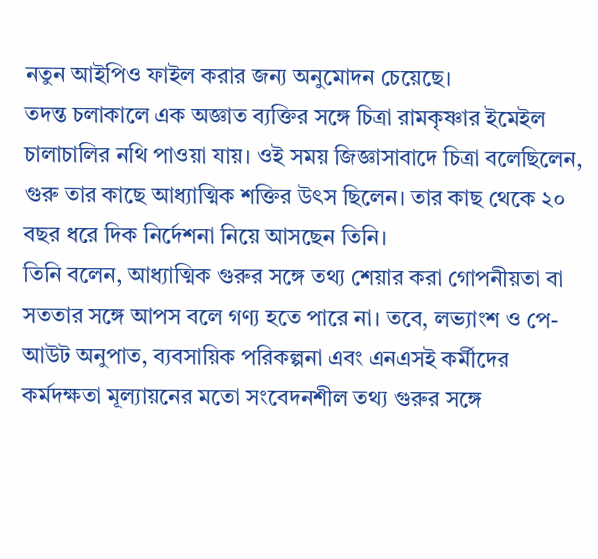নতুন আইপিও ফাইল করার জন্য অনুমোদন চেয়েছে।
তদন্ত চলাকালে এক অজ্ঞাত ব্যক্তির সঙ্গে চিত্রা রামকৃষ্ণার ইমেইল চালাচালির নথি পাওয়া যায়। ওই সময় জিজ্ঞাসাবাদে চিত্রা বলেছিলেন, গুরু তার কাছে আধ্যাত্মিক শক্তির উৎস ছিলেন। তার কাছ থেকে ২০ বছর ধরে দিক নির্দেশনা নিয়ে আসছেন তিনি।
তিনি বলেন, আধ্যাত্মিক গুরুর সঙ্গে তথ্য শেয়ার করা গোপনীয়তা বা সততার সঙ্গে আপস বলে গণ্য হতে পারে না। তবে, লভ্যাংশ ও পে-আউট অনুপাত, ব্যবসায়িক পরিকল্পনা এবং এনএসই কর্মীদের কর্মদক্ষতা মূল্যায়নের মতো সংবেদনশীল তথ্য গুরুর সঙ্গে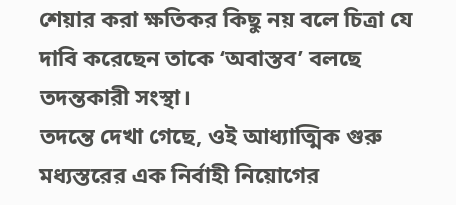শেয়ার করা ক্ষতিকর কিছু নয় বলে চিত্রা যে দাবি করেছেন তাকে ‘অবাস্তব’ বলছে তদন্তকারী সংস্থা।
তদন্তে দেখা গেছে, ওই আধ্যাত্মিক গুরু মধ্যস্তরের এক নির্বাহী নিয়োগের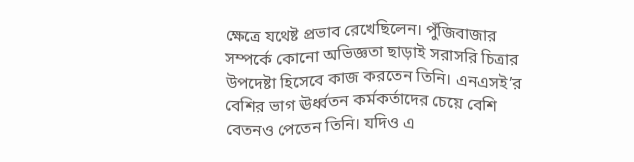ক্ষেত্রে যথেষ্ট প্রভাব রেখেছিলেন। পুঁজিবাজার সম্পর্কে কোনো অভিজ্ঞতা ছাড়াই সরাসরি চিত্রার উপদেষ্টা হিসেবে কাজ করতেন তিনি। এনএসই’র বেশির ভাগ ঊর্ধ্বতন কর্মকর্তাদের চেয়ে বেশি বেতনও পেতেন তিনি। যদিও এ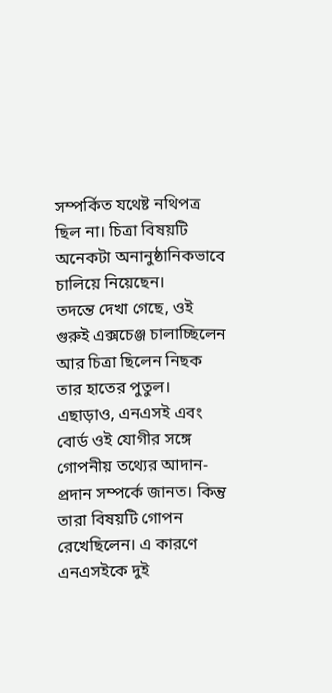সম্পর্কিত যথেষ্ট নথিপত্র ছিল না। চিত্রা বিষয়টি অনেকটা অনানুষ্ঠানিকভাবে চালিয়ে নিয়েছেন।
তদন্তে দেখা গেছে, ওই গুরুই এক্সচেঞ্জ চালাচ্ছিলেন আর চিত্রা ছিলেন নিছক তার হাতের পুতুল।
এছাড়াও, এনএসই এবং বোর্ড ওই যোগীর সঙ্গে গোপনীয় তথ্যের আদান-প্রদান সম্পর্কে জানত। কিন্তু তারা বিষয়টি গোপন রেখেছিলেন। এ কারণে এনএসইকে দুই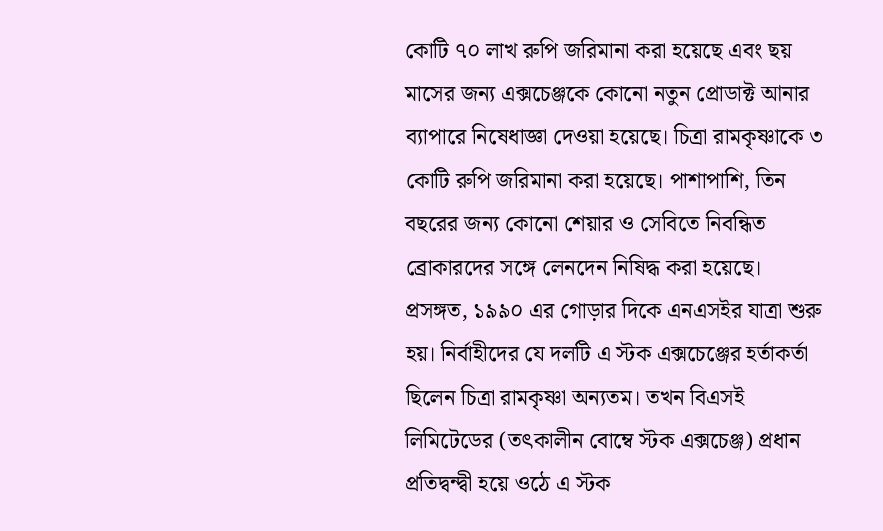কোটি ৭০ লাখ রুপি জরিমানা করা হয়েছে এবং ছয় মাসের জন্য এক্সচেঞ্জকে কোনো নতুন প্রোডাক্ট আনার ব্যাপারে নিষেধাজ্ঞা দেওয়া হয়েছে। চিত্রা রামকৃষ্ণাকে ৩ কোটি রুপি জরিমানা করা হয়েছে। পাশাপাশি, তিন বছরের জন্য কোনো শেয়ার ও সেবিতে নিবন্ধিত ব্রোকারদের সঙ্গে লেনদেন নিষিদ্ধ করা হয়েছে।
প্রসঙ্গত, ১৯৯০ এর গোড়ার দিকে এনএসইর যাত্রা শুরু হয়। নির্বাহীদের যে দলটি এ স্টক এক্সচেঞ্জের হর্তাকর্তা ছিলেন চিত্রা রামকৃষ্ণা অন্যতম। তখন বিএসই লিমিটেডের (তৎকালীন বোম্বে স্টক এক্সচেঞ্জ) প্রধান প্রতিদ্বন্দ্বী হয়ে ওঠে এ স্টক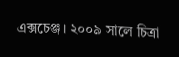এক্সচেঞ্জ। ২০০৯ সালে চিত্রা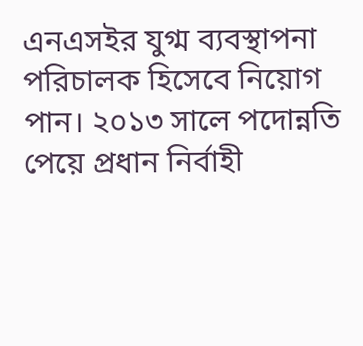এনএসইর যুগ্ম ব্যবস্থাপনা পরিচালক হিসেবে নিয়োগ পান। ২০১৩ সালে পদোন্নতি পেয়ে প্রধান নির্বাহী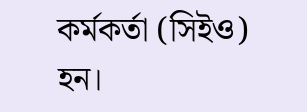কর্মকর্তা (সিইও) হন।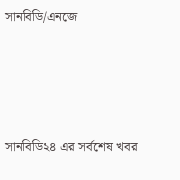সানবিডি/এনজে






সানবিডি২৪ এর সর্বশেষ খবর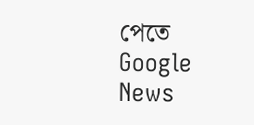পেতে Google News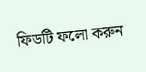ফিডটি ফলো করুন